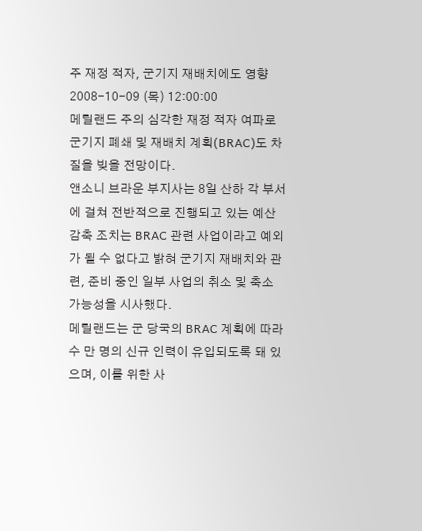주 재정 적자, 군기지 재배치에도 영향
2008-10-09 (목) 12:00:00
메릴랜드 주의 심각한 재정 적자 여파로 군기지 폐쇄 및 재배치 계획(BRAC)도 차질을 빚을 전망이다.
앤소니 브라운 부지사는 8일 산하 각 부서에 걸쳐 전반적으로 진행되고 있는 예산 감축 조치는 BRAC 관련 사업이라고 예외가 될 수 없다고 밝혀 군기지 재배치와 관련, 준비 중인 일부 사업의 취소 및 축소 가능성을 시사했다.
메릴랜드는 군 당국의 BRAC 계획에 따라 수 만 명의 신규 인력이 유입되도록 돼 있으며, 이를 위한 사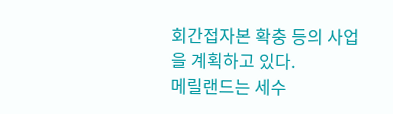회간접자본 확충 등의 사업을 계획하고 있다.
메릴랜드는 세수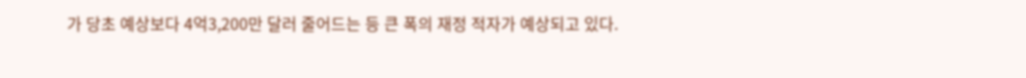가 당초 예상보다 4억3,200만 달러 줄어드는 등 큰 폭의 재정 적자가 예상되고 있다.